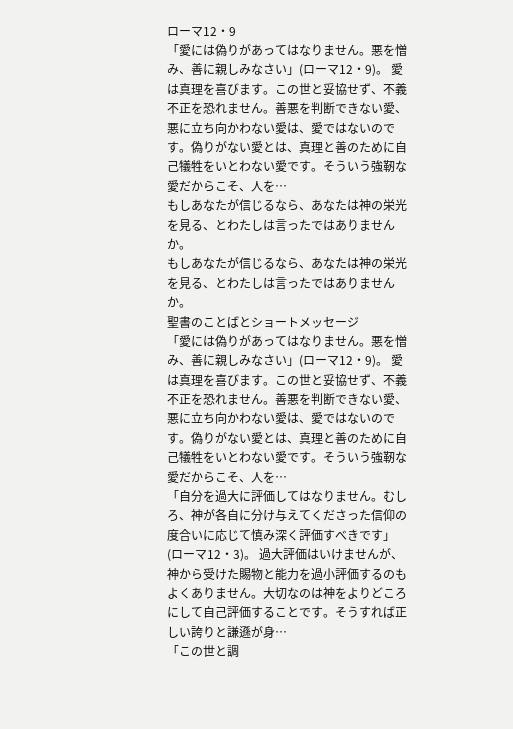ローマ12・9
「愛には偽りがあってはなりません。悪を憎み、善に親しみなさい」(ローマ12・9)。 愛は真理を喜びます。この世と妥協せず、不義不正を恐れません。善悪を判断できない愛、悪に立ち向かわない愛は、愛ではないのです。偽りがない愛とは、真理と善のために自己犠牲をいとわない愛です。そういう強靭な愛だからこそ、人を…
もしあなたが信じるなら、あなたは神の栄光を見る、とわたしは言ったではありませんか。
もしあなたが信じるなら、あなたは神の栄光を見る、とわたしは言ったではありませんか。
聖書のことばとショートメッセージ
「愛には偽りがあってはなりません。悪を憎み、善に親しみなさい」(ローマ12・9)。 愛は真理を喜びます。この世と妥協せず、不義不正を恐れません。善悪を判断できない愛、悪に立ち向かわない愛は、愛ではないのです。偽りがない愛とは、真理と善のために自己犠牲をいとわない愛です。そういう強靭な愛だからこそ、人を…
「自分を過大に評価してはなりません。むしろ、神が各自に分け与えてくださった信仰の度合いに応じて慎み深く評価すべきです」(ローマ12・3)。 過大評価はいけませんが、神から受けた賜物と能力を過小評価するのもよくありません。大切なのは神をよりどころにして自己評価することです。そうすれば正しい誇りと謙遜が身…
「この世と調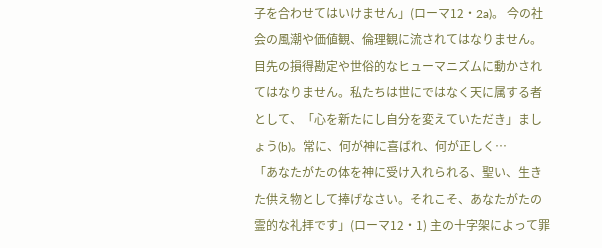子を合わせてはいけません」(ローマ12・2a)。 今の社会の風潮や価値観、倫理観に流されてはなりません。目先の損得勘定や世俗的なヒューマニズムに動かされてはなりません。私たちは世にではなく天に属する者として、「心を新たにし自分を変えていただき」ましょう(b)。常に、何が神に喜ばれ、何が正しく…
「あなたがたの体を神に受け入れられる、聖い、生きた供え物として捧げなさい。それこそ、あなたがたの霊的な礼拝です」(ローマ12・1) 主の十字架によって罪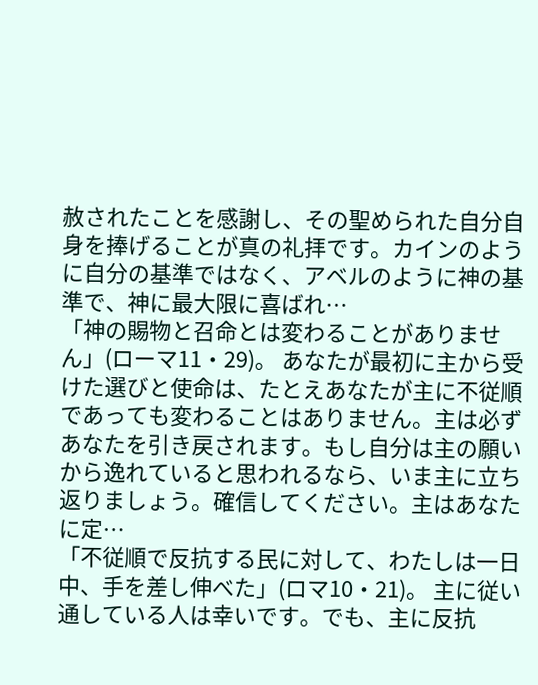赦されたことを感謝し、その聖められた自分自身を捧げることが真の礼拝です。カインのように自分の基準ではなく、アベルのように神の基準で、神に最大限に喜ばれ…
「神の賜物と召命とは変わることがありません」(ローマ11・29)。 あなたが最初に主から受けた選びと使命は、たとえあなたが主に不従順であっても変わることはありません。主は必ずあなたを引き戻されます。もし自分は主の願いから逸れていると思われるなら、いま主に立ち返りましょう。確信してください。主はあなたに定…
「不従順で反抗する民に対して、わたしは一日中、手を差し伸べた」(ロマ10・21)。 主に従い通している人は幸いです。でも、主に反抗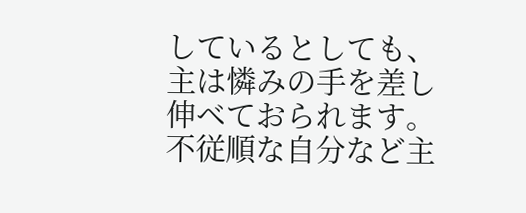しているとしても、主は憐みの手を差し伸ベておられます。不従順な自分など主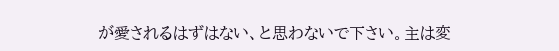が愛されるはずはない、と思わないで下さい。主は変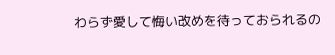わらず愛して悔い改めを待っておられるの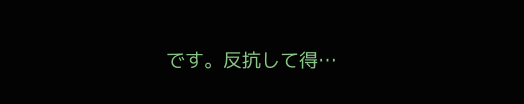です。反抗して得…